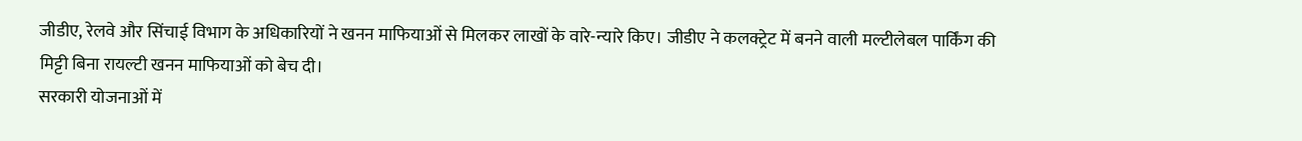जीडीए, रेलवे और सिंचाई विभाग के अधिकारियों ने खनन माफियाओं से मिलकर लाखों के वारे-न्यारे किए। जीडीए ने कलक्ट्रेट में बनने वाली मल्टीलेबल पार्किंग की मिट्टी बिना रायल्टी खनन माफियाओं को बेच दी।
सरकारी योजनाओं में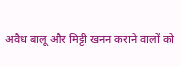अवैध बालू और मिट्टी खनन कराने वालों को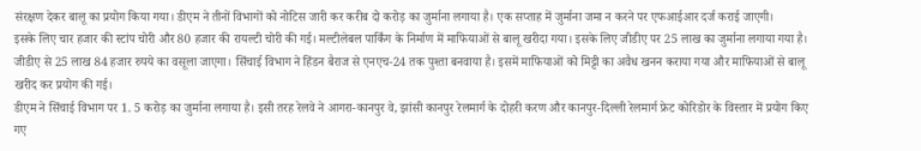संरक्षण देकर बालू का प्रयोग किया गया। डीएम ने तीनों विभागों को नोटिस जारी कर करीब दो करोड़ का जुर्माना लगाया है। एक सप्ताह में जुर्माना जमा न करने पर एफआईआर दर्ज कराई जाएगी।
इसके लिए चार हजार की स्टांप चोरी और 80 हजार की रायल्टी चोरी की गई। मल्टीलेबल पार्किंग के निर्माण में माफियाओं से बालू खरीदा गया। इसके लिए जीडीए पर 25 लाख का जुर्माना लगाया गया है।
जीडीए से 25 लाख 84 हजार रुपये का वसूला जाएगा। सिंचाई विभाग ने हिंडन बैराज से एनएच-24 तक पुश्ता बनवाया है। इसमें माफियाओं को मिट्टी का अवैध खनन कराया गया और माफियाओं से बालू खरीद कर प्रयोग की गई।
डीएम ने सिंचाई विभाग पर 1. 5 करोड़ का जुर्माना लगाया है। इसी तरह रेलवे ने आगरा-कानपुर वे, झांसी कानपुर रेलमार्ग के दोहरी करण और कानपुर-दिल्ली रेलमार्ग फ्रेट कोरिडोर के विस्तार में प्रयोग किए गए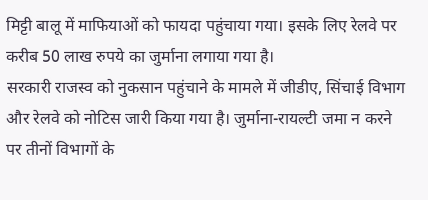मिट्टी बालू में माफियाओं को फायदा पहुंचाया गया। इसके लिए रेलवे पर करीब 50 लाख रुपये का जुर्माना लगाया गया है।
सरकारी राजस्व को नुकसान पहुंचाने के मामले में जीडीए, सिंचाई विभाग और रेलवे को नोटिस जारी किया गया है। जुर्माना-रायल्टी जमा न करने पर तीनों विभागों के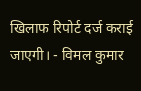खिलाफ रिपोर्ट दर्ज कराई जाएगी। - विमल कुमार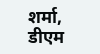शर्मा, डीएम